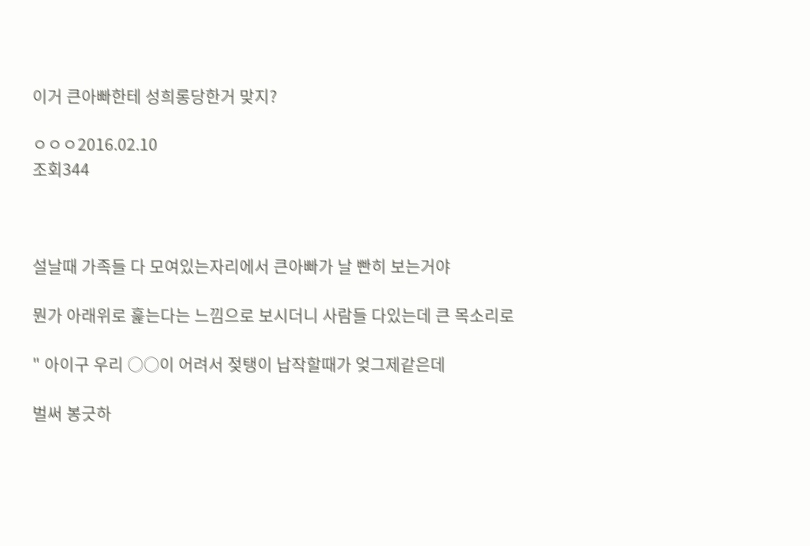이거 큰아빠한테 성희롱당한거 맞지?

ㅇㅇㅇ2016.02.10
조회344



설날때 가족들 다 모여있는자리에서 큰아빠가 날 빤히 보는거야

뭔가 아래위로 훑는다는 느낌으로 보시더니 사람들 다있는데 큰 목소리로

" 아이구 우리 ○○이 어려서 젖탱이 납작할때가 엊그제같은데

벌써 봉긋하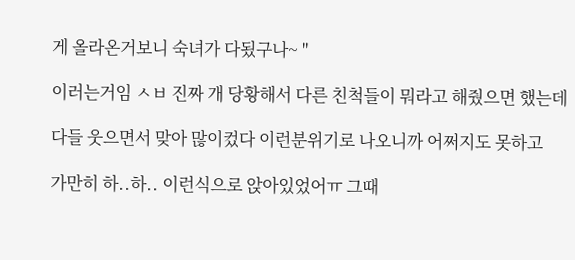게 올라온거보니 숙녀가 다됬구나~ "

이러는거임 ㅅㅂ 진짜 개 당황해서 다른 친척들이 뭐라고 해줬으면 했는데

다들 웃으면서 맞아 많이컸다 이런분위기로 나오니까 어쩌지도 못하고

가만히 하..하.. 이런식으로 앉아있었어ㅠ 그때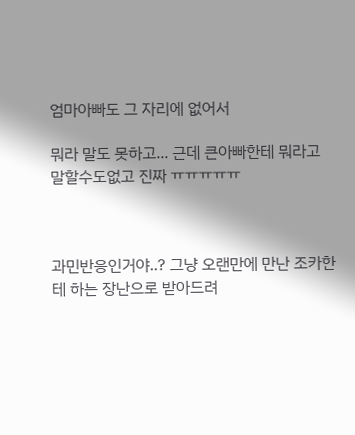엄마아빠도 그 자리에 없어서

뭐라 말도 못하고... 근데 큰아빠한테 뭐라고 말할수도없고 진짜 ㅠㅠㅠㅠㅠ



과민반응인거야..? 그냥 오랜만에 만난 조카한테 하는 장난으로 받아드려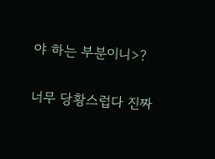야 하는 부분이니>?

너무 당황스럽다 진짜